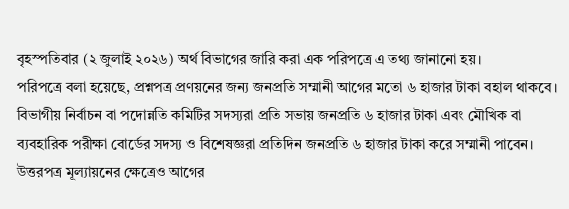বৃহস্পতিবার (২ জুলাই ২০২৬) অর্থ বিভাগের জারি করা এক পরিপত্রে এ তথ্য জানানো হয়।
পরিপত্রে বলা হয়েছে, প্রশ্নপত্র প্রণয়নের জন্য জনপ্রতি সম্মানী আগের মতো ৬ হাজার টাকা বহাল থাকবে। বিভাগীয় নির্বাচন বা পদোন্নতি কমিটির সদস্যরা প্রতি সভায় জনপ্রতি ৬ হাজার টাকা এবং মৌখিক বা ব্যবহারিক পরীক্ষা বোর্ডের সদস্য ও বিশেষজ্ঞরা প্রতিদিন জনপ্রতি ৬ হাজার টাকা করে সম্মানী পাবেন।
উত্তরপত্র মূল্যায়নের ক্ষেত্রেও আগের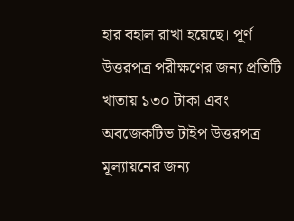হার বহাল রাখা হয়েছে। পূর্ণ উত্তরপত্র পরীক্ষণের জন্য প্রতিটি খাতায় ১৩০ টাকা এবং অবজেকটিভ টাইপ উত্তরপত্র মূল্যায়নের জন্য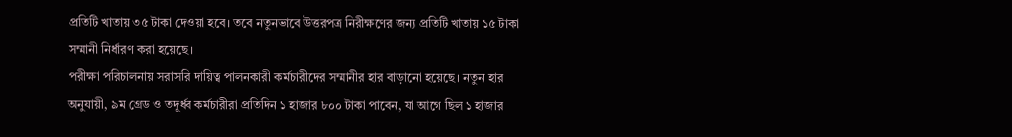প্রতিটি খাতায় ৩৫ টাকা দেওয়া হবে। তবে নতুনভাবে উত্তরপত্র নিরীক্ষণের জন্য প্রতিটি খাতায় ১৫ টাকা সম্মানী নির্ধারণ করা হয়েছে।
পরীক্ষা পরিচালনায় সরাসরি দায়িত্ব পালনকারী কর্মচারীদের সম্মানীর হার বাড়ানো হয়েছে। নতুন হার অনুযায়ী, ৯ম গ্রেড ও তদূর্ধ্ব কর্মচারীরা প্রতিদিন ১ হাজার ৮০০ টাকা পাবেন, যা আগে ছিল ১ হাজার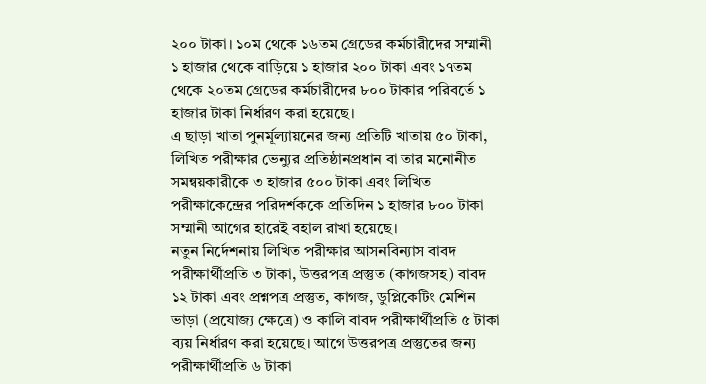২০০ টাকা। ১০ম থেকে ১৬তম গ্রেডের কর্মচারীদের সম্মানী ১ হাজার থেকে বাড়িয়ে ১ হাজার ২০০ টাকা এবং ১৭তম থেকে ২০তম গ্রেডের কর্মচারীদের ৮০০ টাকার পরিবর্তে ১ হাজার টাকা নির্ধারণ করা হয়েছে।
এ ছাড়া খাতা পুনর্মূল্যায়নের জন্য প্রতিটি খাতায় ৫০ টাকা, লিখিত পরীক্ষার ভেন্যুর প্রতিষ্ঠানপ্রধান বা তার মনোনীত সমন্বয়কারীকে ৩ হাজার ৫০০ টাকা এবং লিখিত পরীক্ষাকেন্দ্রের পরিদর্শককে প্রতিদিন ১ হাজার ৮০০ টাকা সম্মানী আগের হারেই বহাল রাখা হয়েছে।
নতুন নির্দেশনায় লিখিত পরীক্ষার আসনবিন্যাস বাবদ পরীক্ষার্থীপ্রতি ৩ টাকা, উত্তরপত্র প্রস্তুত (কাগজসহ) বাবদ ১২ টাকা এবং প্রশ্নপত্র প্রস্তুত, কাগজ, ডুপ্লিকেটিং মেশিন ভাড়া (প্রযোজ্য ক্ষেত্রে) ও কালি বাবদ পরীক্ষার্থীপ্রতি ৫ টাকা ব্যয় নির্ধারণ করা হয়েছে। আগে উত্তরপত্র প্রস্তুতের জন্য পরীক্ষার্থীপ্রতি ৬ টাকা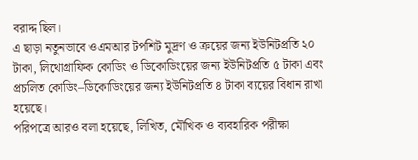বরাদ্দ ছিল।
এ ছাড়া নতুনভাবে ওএমআর টপশিট মুদ্রণ ও ক্রয়ের জন্য ইউনিটপ্রতি ২০ টাকা, লিথোগ্রাফিক কোডিং ও ডিকোডিংয়ের জন্য ইউনিটপ্রতি ৫ টাকা এবং প্রচলিত কোডিং–ডিকোডিংয়ের জন্য ইউনিটপ্রতি ৪ টাকা ব্যয়ের বিধান রাখা হয়েছে।
পরিপত্রে আরও বলা হয়েছে, লিখিত, মৌখিক ও ব্যবহারিক পরীক্ষা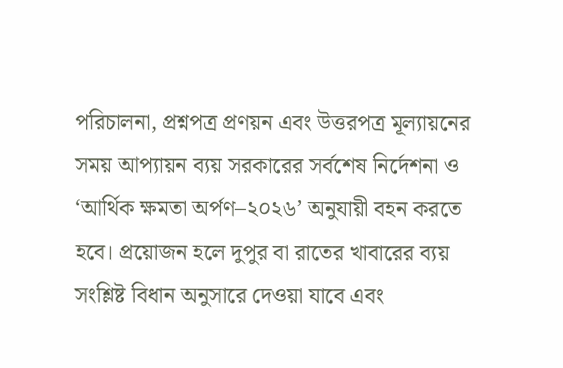পরিচালনা, প্রশ্নপত্র প্রণয়ন এবং উত্তরপত্র মূল্যায়নের সময় আপ্যায়ন ব্যয় সরকারের সর্বশেষ নির্দেশনা ও ‘আর্থিক ক্ষমতা অর্পণ–২০২৬’ অনুযায়ী বহন করতে হবে। প্রয়োজন হলে দুপুর বা রাতের খাবারের ব্যয় সংশ্লিষ্ট বিধান অনুসারে দেওয়া যাবে এবং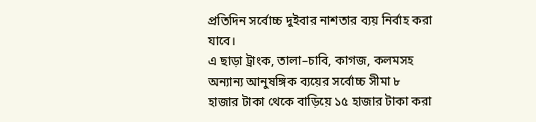প্রতিদিন সর্বোচ্চ দুইবার নাশতার ব্যয় নির্বাহ করা যাবে।
এ ছাড়া ট্রাংক, তালা–চাবি, কাগজ, কলমসহ অন্যান্য আনুষঙ্গিক ব্যয়ের সর্বোচ্চ সীমা ৮ হাজার টাকা থেকে বাড়িয়ে ১৫ হাজার টাকা করা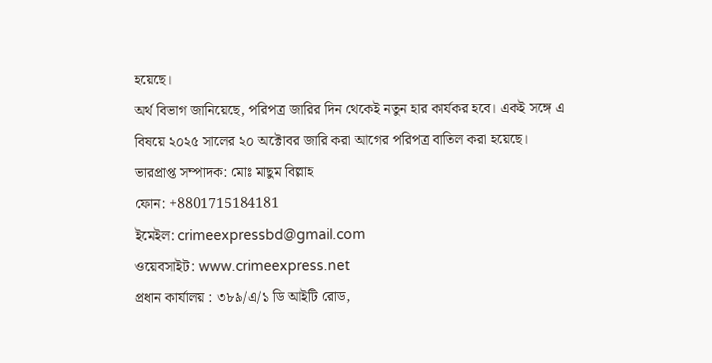হয়েছে।
অর্থ বিভাগ জানিয়েছে, পরিপত্র জারির দিন থেকেই নতুন হার কার্যকর হবে। একই সঙ্গে এ বিষয়ে ২০২৫ সালের ২০ অক্টোবর জারি করা আগের পরিপত্র বাতিল করা হয়েছে।
ভারপ্রাপ্ত সম্পাদক: মোঃ মাছুম বিল্লাহ
ফোন: +8801715184181
ইমেইল: crimeexpressbd@gmail.com
ওয়েবসাইট: www.crimeexpress.net
প্রধান কার্যালয় : ৩৮৯/এ/১ ডি আইটি রোড,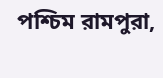পশ্চিম রামপুরা,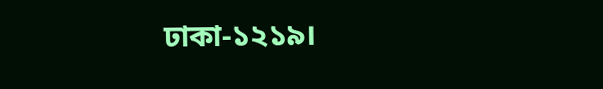ঢাকা-১২১৯।